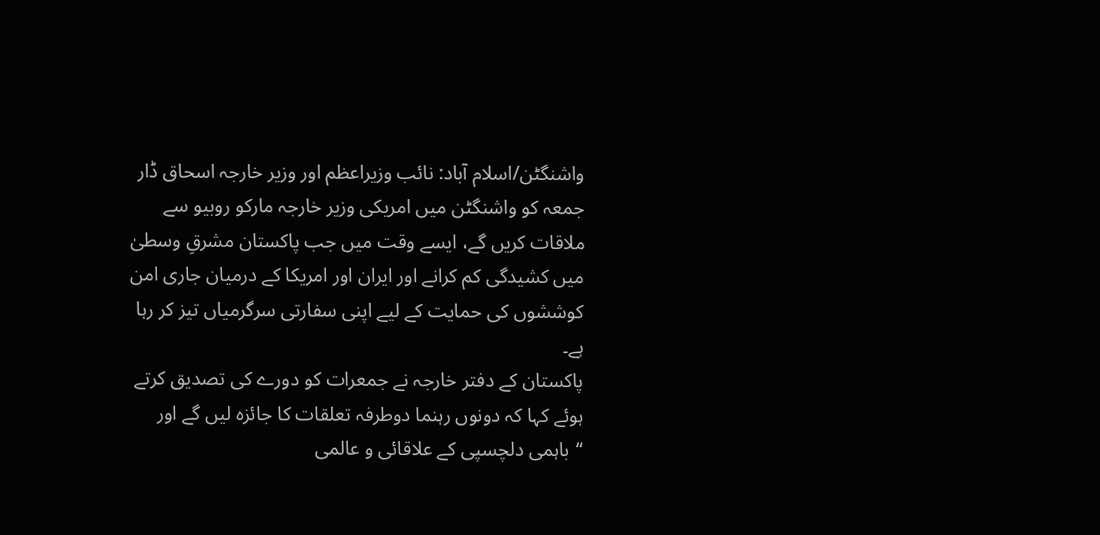واشنگٹن/اسلام آباد: نائب وزیراعظم اور وزیر خارجہ اسحاق ڈار جمعہ کو واشنگٹن میں امریکی وزیر خارجہ مارکو روبیو سے ملاقات کریں گے، ایسے وقت میں جب پاکستان مشرقِ وسطیٰ میں کشیدگی کم کرانے اور ایران اور امریکا کے درمیان جاری امن کوششوں کی حمایت کے لیے اپنی سفارتی سرگرمیاں تیز کر رہا ہے۔
پاکستان کے دفتر خارجہ نے جمعرات کو دورے کی تصدیق کرتے ہوئے کہا کہ دونوں رہنما دوطرفہ تعلقات کا جائزہ لیں گے اور “باہمی دلچسپی کے علاقائی و عالمی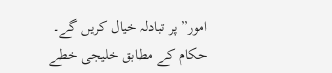امور” پر تبادلہ خیال کریں گے۔ حکام کے مطابق خلیجی خطے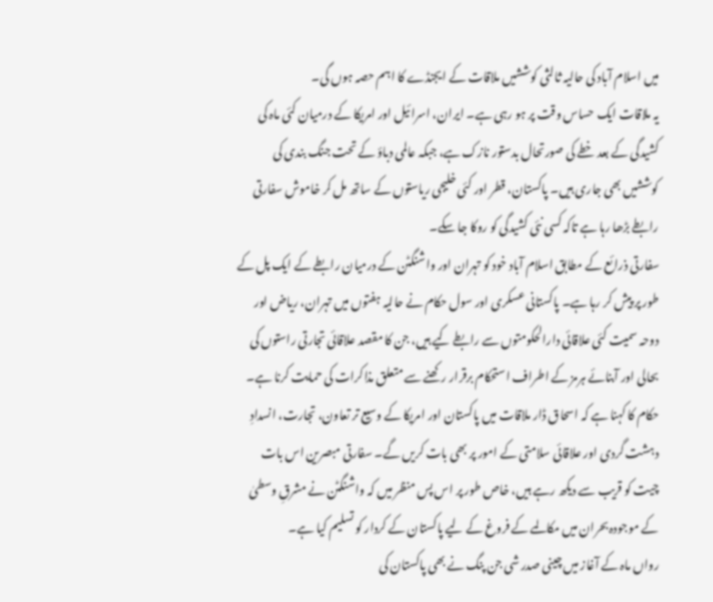میں اسلام آباد کی حالیہ ثالثی کوششیں ملاقات کے ایجنڈے کا اہم حصہ ہوں گی۔
یہ ملاقات ایک حساس وقت پر ہو رہی ہے۔ ایران، اسرائیل اور امریکا کے درمیان کئی ماہ کی کشیدگی کے بعد خطے کی صورتحال بدستور نازک ہے، جبکہ عالمی دباؤ کے تحت جنگ بندی کی کوششیں بھی جاری ہیں۔ پاکستان، قطر اور کئی خلیجی ریاستوں کے ساتھ مل کر خاموش سفارتی رابطے بڑھا رہا ہے تاکہ کسی نئی کشیدگی کو روکا جا سکے۔
سفارتی ذرائع کے مطابق اسلام آباد خود کو تہران اور واشنگٹن کے درمیان رابطے کے ایک پل کے طور پر پیش کر رہا ہے۔ پاکستانی عسکری اور سول حکام نے حالیہ ہفتوں میں تہران، ریاض اور دوحہ سمیت کئی علاقائی دارالحکومتوں سے رابطے کیے ہیں، جن کا مقصد علاقائی تجارتی راستوں کی بحالی اور آبنائے ہرمز کے اطراف استحکام برقرار رکھنے سے متعلق مذاکرات کی حمایت کرنا ہے۔
حکام کا کہنا ہے کہ اسحاق ڈار ملاقات میں پاکستان اور امریکا کے وسیع تر تعاون، تجارت، انسدادِ دہشت گردی اور علاقائی سلامتی کے امور پر بھی بات کریں گے۔ سفارتی مبصرین اس بات چیت کو قریب سے دیکھ رہے ہیں، خاص طور پر اس پس منظر میں کہ واشنگٹن نے مشرقِ وسطیٰ کے موجودہ بحران میں مکالمے کے فروغ کے لیے پاکستان کے کردار کو تسلیم کیا ہے۔
رواں ماہ کے آغاز میں چینی صدر شی جن پنگ نے بھی پاکستان کی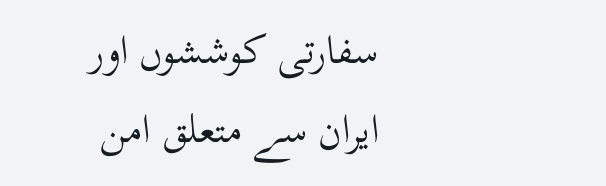سفارتی کوششوں اور ایران سے متعلق امن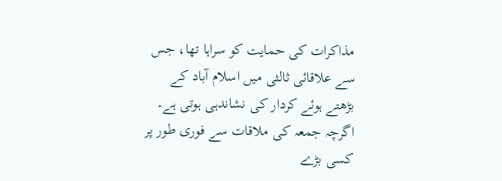مذاکرات کی حمایت کو سراہا تھا، جس سے علاقائی ثالثی میں اسلام آباد کے بڑھتے ہوئے کردار کی نشاندہی ہوتی ہے۔
اگرچہ جمعہ کی ملاقات سے فوری طور پر کسی بڑے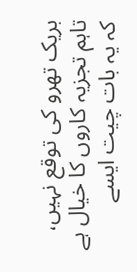بریک تھرو کی توقع نہیں، تاہم تجزیہ کاروں کا خیال ہے کہ یہ بات چیت ایسے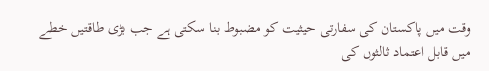وقت میں پاکستان کی سفارتی حیثیت کو مضبوط بنا سکتی ہے جب بڑی طاقتیں خطے میں قابل اعتماد ثالثوں کی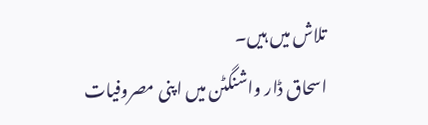تلاش میں ہیں۔
اسحاق ڈار واشنگٹن میں اپنی مصروفیات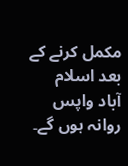مکمل کرنے کے بعد اسلام آباد واپس روانہ ہوں گے۔